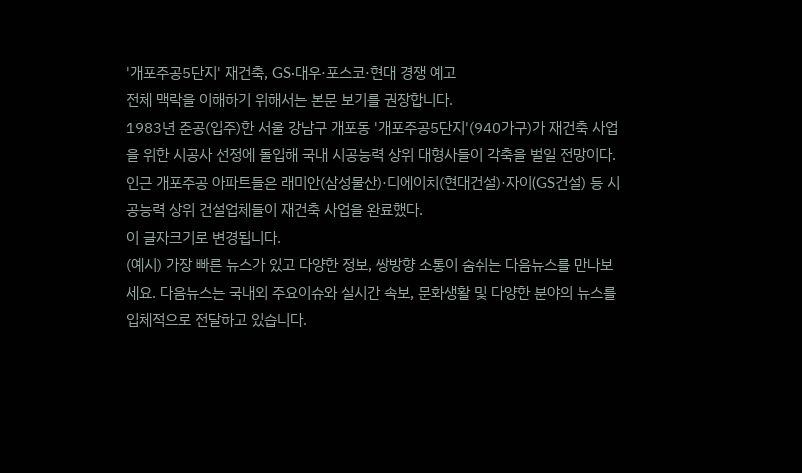'개포주공5단지' 재건축, GS·대우·포스코·현대 경쟁 예고
전체 맥락을 이해하기 위해서는 본문 보기를 권장합니다.
1983년 준공(입주)한 서울 강남구 개포동 '개포주공5단지'(940가구)가 재건축 사업을 위한 시공사 선정에 돌입해 국내 시공능력 상위 대형사들이 각축을 벌일 전망이다.
인근 개포주공 아파트들은 래미안(삼성물산)·디에이치(현대건설)·자이(GS건설) 등 시공능력 상위 건설업체들이 재건축 사업을 완료했다.
이 글자크기로 변경됩니다.
(예시) 가장 빠른 뉴스가 있고 다양한 정보, 쌍방향 소통이 숨쉬는 다음뉴스를 만나보세요. 다음뉴스는 국내외 주요이슈와 실시간 속보, 문화생활 및 다양한 분야의 뉴스를 입체적으로 전달하고 있습니다.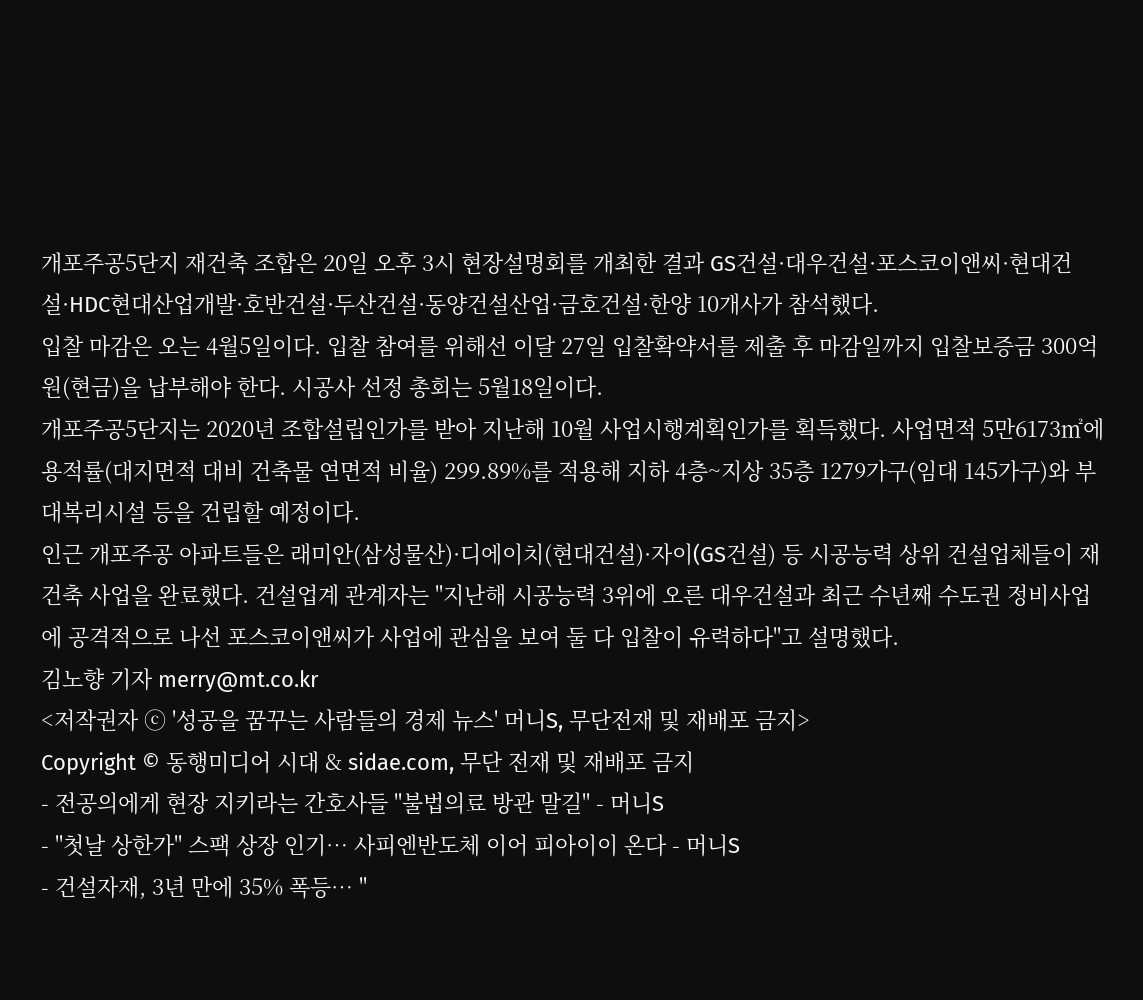개포주공5단지 재건축 조합은 20일 오후 3시 현장설명회를 개최한 결과 GS건설·대우건설·포스코이앤씨·현대건설·HDC현대산업개발·호반건설·두산건설·동양건설산업·금호건설·한양 10개사가 참석했다.
입찰 마감은 오는 4월5일이다. 입찰 참여를 위해선 이달 27일 입찰확약서를 제출 후 마감일까지 입찰보증금 300억원(현금)을 납부해야 한다. 시공사 선정 총회는 5월18일이다.
개포주공5단지는 2020년 조합설립인가를 받아 지난해 10월 사업시행계획인가를 획득했다. 사업면적 5만6173㎡에 용적률(대지면적 대비 건축물 연면적 비율) 299.89%를 적용해 지하 4층~지상 35층 1279가구(임대 145가구)와 부대복리시설 등을 건립할 예정이다.
인근 개포주공 아파트들은 래미안(삼성물산)·디에이치(현대건설)·자이(GS건설) 등 시공능력 상위 건설업체들이 재건축 사업을 완료했다. 건설업계 관계자는 "지난해 시공능력 3위에 오른 대우건설과 최근 수년째 수도권 정비사업에 공격적으로 나선 포스코이앤씨가 사업에 관심을 보여 둘 다 입찰이 유력하다"고 설명했다.
김노향 기자 merry@mt.co.kr
<저작권자 ⓒ '성공을 꿈꾸는 사람들의 경제 뉴스' 머니S, 무단전재 및 재배포 금지>
Copyright © 동행미디어 시대 & sidae.com, 무단 전재 및 재배포 금지
- 전공의에게 현장 지키라는 간호사들 "불법의료 방관 말길" - 머니S
- "첫날 상한가" 스팩 상장 인기… 사피엔반도체 이어 피아이이 온다 - 머니S
- 건설자재, 3년 만에 35% 폭등… "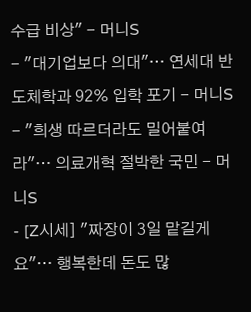수급 비상" - 머니S
- "대기업보다 의대"… 연세대 반도체학과 92% 입학 포기 - 머니S
- "희생 따르더라도 밀어붙여라"… 의료개혁 절박한 국민 - 머니S
- [Z시세] "짜장이 3일 맡길게요"… 행복한데 돈도 많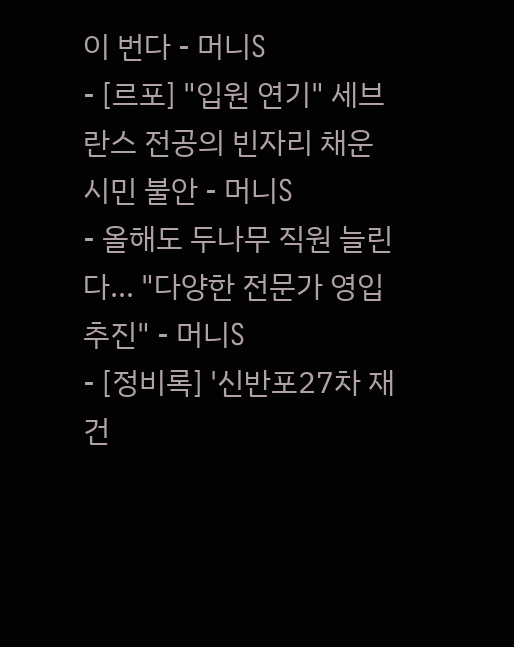이 번다 - 머니S
- [르포] "입원 연기" 세브란스 전공의 빈자리 채운 시민 불안 - 머니S
- 올해도 두나무 직원 늘린다… "다양한 전문가 영입 추진" - 머니S
- [정비록] '신반포27차 재건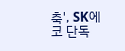축', SK에코 단독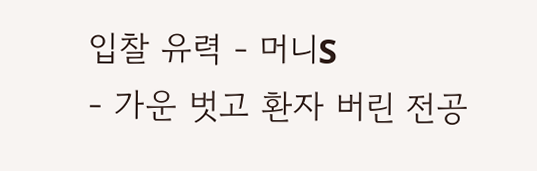입찰 유력 - 머니S
- 가운 벗고 환자 버린 전공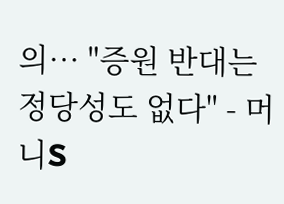의… "증원 반대는 정당성도 없다" - 머니S